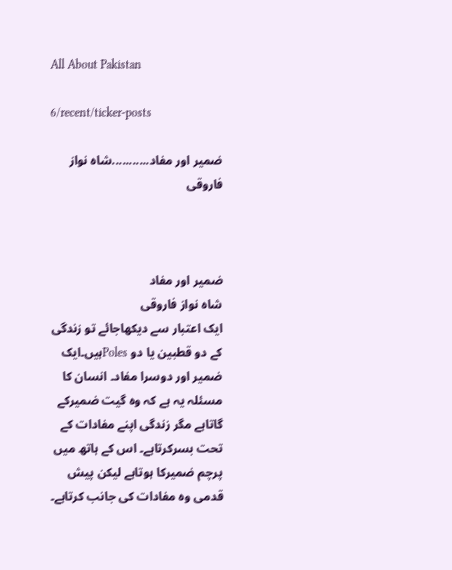All About Pakistan

6/recent/ticker-posts

ضمیر اور مفاد...........شاہ نواز فاروقی



ضمیر اور مفاد
شاہ نواز فاروقی
ایک اعتبار سے دیکھاجائے تو زندگی کے دو قطبین یا دو Polesہیں۔ایک ضمیر اور دوسرا مفاد۔ انسان کا مسئلہ یہ ہے کہ وہ گیت ضمیرکے گاتاہے مگر زندگی اپنے مفادات کے تحت بسرکرتاہے۔ اس کے ہاتھ میں پرچم ضمیرکا ہوتاہے لیکن پیش قدمی وہ مفادات کی جانب کرتاہے۔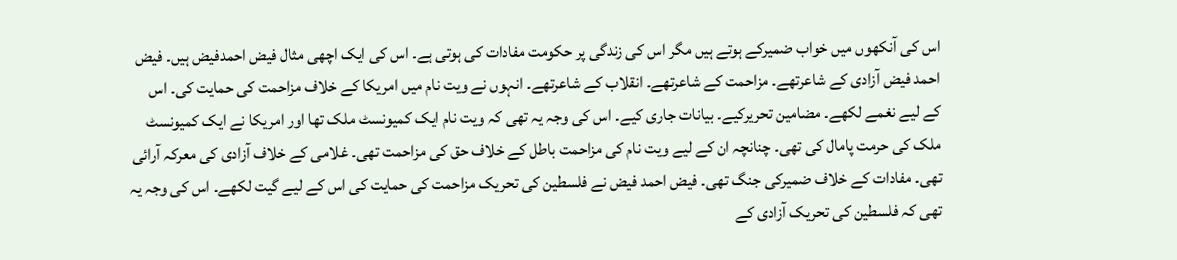اس کی آنکھوں میں خواب ضمیرکے ہوتے ہیں مگر اس کی زندگی پر حکومت مفادات کی ہوتی ہے۔ اس کی ایک اچھی مثال فیض احمدفیض ہیں۔ فیض احمد فیض آزادی کے شاعرتھے۔ مزاحمت کے شاعرتھے۔ انقلاب کے شاعرتھے۔ انہوں نے ویت نام میں امریکا کے خلاف مزاحمت کی حمایت کی۔ اس کے لیے نغمے لکھے۔ مضامین تحریرکیے۔ بیانات جاری کیے۔ اس کی وجہ یہ تھی کہ ویت نام ایک کمیونسٹ ملک تھا اور امریکا نے ایک کمیونسٹ ملک کی حرمت پامال کی تھی۔ چنانچہ ان کے لیے ویت نام کی مزاحمت باطل کے خلاف حق کی مزاحمت تھی۔ غلامی کے خلاف آزادی کی معرکہ آرائی تھی۔ مفادات کے خلاف ضمیرکی جنگ تھی۔ فیض احمد فیض نے فلسطین کی تحریک مزاحمت کی حمایت کی اس کے لیے گیت لکھے۔ اس کی وجہ یہ تھی کہ فلسطین کی تحریک آزادی کے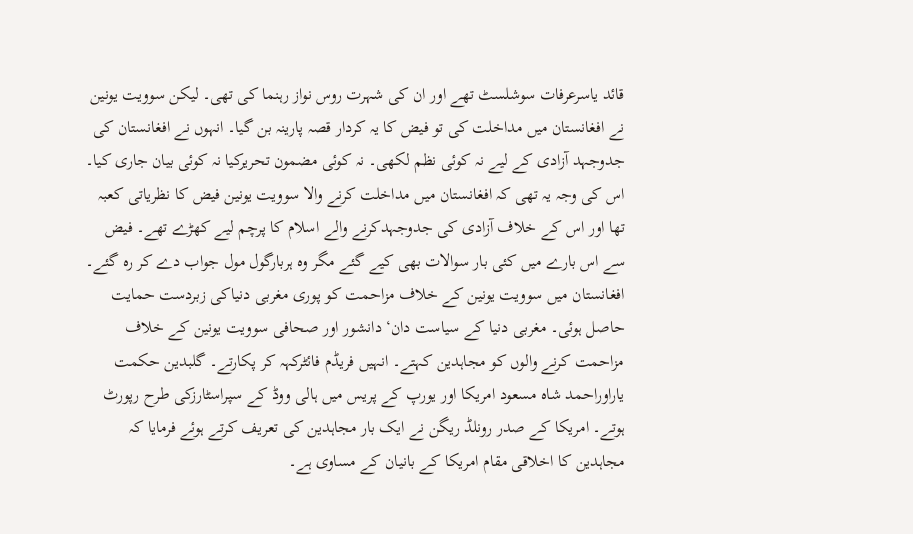قائد یاسرعرفات سوشلسٹ تھے اور ان کی شہرت روس نواز رہنما کی تھی۔ لیکن سوویت یونین نے افغانستان میں مداخلت کی تو فیض کا یہ کردار قصہ پارینہ بن گیا۔ انہوں نے افغانستان کی جدوجہد آزادی کے لیے نہ کوئی نظم لکھی۔ نہ کوئی مضمون تحریرکیا نہ کوئی بیان جاری کیا۔ اس کی وجہ یہ تھی کہ افغانستان میں مداخلت کرنے والا سوویت یونین فیض کا نظریاتی کعبہ تھا اور اس کے خلاف آزادی کی جدوجہدکرنے والے اسلام کا پرچم لیے کھڑے تھے۔ فیض سے اس بارے میں کئی بار سوالات بھی کیے گئے مگر وہ ہربارگول مول جواب دے کر رہ گئے۔ افغانستان میں سوویت یونین کے خلاف مزاحمت کو پوری مغربی دنیاکی زبردست حمایت حاصل ہوئی۔ مغربی دنیا کے سیاست دان‘ دانشور اور صحافی سوویت یونین کے خلاف مزاحمت کرنے والوں کو مجاہدین کہتے۔ انہیں فریڈم فائٹرکہہ کر پکارتے۔ گلبدین حکمت یاراوراحمد شاہ مسعود امریکا اور یورپ کے پریس میں ہالی ووڈ کے سپراسٹارزکی طرح رپورٹ ہوتے۔ امریکا کے صدر رونلڈ ریگن نے ایک بار مجاہدین کی تعریف کرتے ہوئے فرمایا کہ مجاہدین کا اخلاقی مقام امریکا کے بانیان کے مساوی ہے۔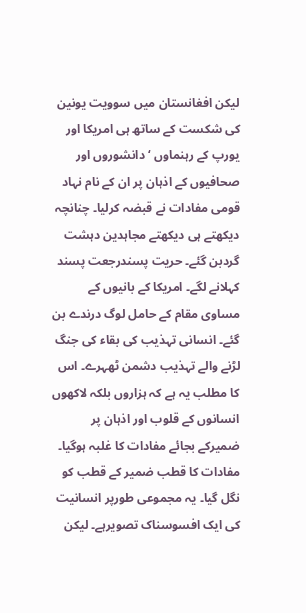لیکن افغانستان میں سوویت یونین کی شکست کے ساتھ ہی امریکا اور یورپ کے رہنماوں ‘دانشوروں اور صحافیوں کے اذہان پر ان کے نام نہاد قومی مفادات نے قبضہ کرلیا۔ چنانچہ دیکھتے ہی دیکھتے مجاہدین دہشت گردبن گئے۔ حریت پسندرجعت پسند کہلانے لگے۔ امریکا کے بانیوں کے مساوی مقام کے حامل لوگ درندے بن گئے۔ انسانی تہذیب کی بقاء کی جنگ لڑنے والے تہذیب دشمن ٹھہرے۔ اس کا مطلب یہ ہے کہ ہزاروں بلکہ لاکھوں انسانوں کے قلوب اور اذہان پر ضمیرکے بجائے مفادات کا غلبہ ہوگیا۔ مفادات کا قطب ضمیر کے قطب کو نگل گیا۔ یہ مجموعی طورپر انسانیت کی ایک افسوسناک تصویرہے۔ لیکن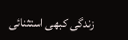زندگی کبھی استثنائی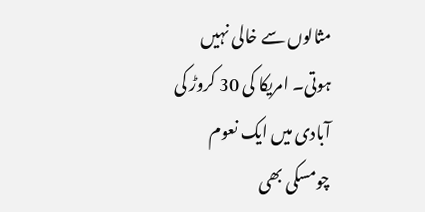مثالوں سے خالی نہیں ہوتی۔ امریکا کی 30 کروڑ کی آبادی میں ایک نعوم چومسکی بھی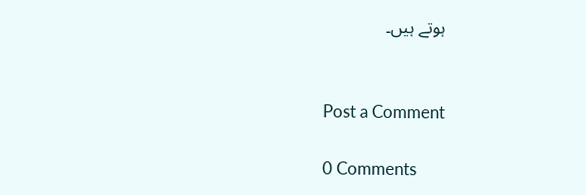ہوتے ہیں۔


Post a Comment

0 Comments